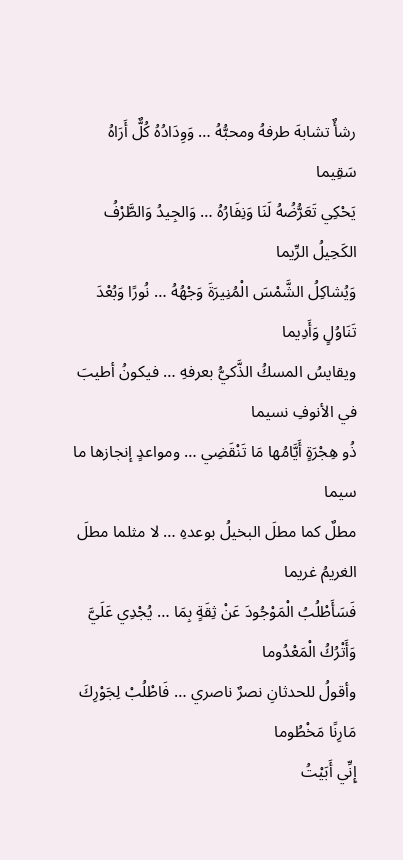رشأٌ تشابهَ طرفهُ ومحبُّهُ … وَوِدَادُهُ كُلٌّ أَرَاهُ سَقِيما
يَحْكِي تَعَرُّضُهُ لَنَا وَنِفَارُهُ … وَالجِيدُ وَالطَّرْفُ الكَحِيلُ الرِّيما
وَيُشاكِلُ الشَّمْسَ الْمُنِيرَةَ وَجْهُهُ … نُورًا وَبُعْدَ تَنَاوُلٍ وَأَدِيما
ويقايسُ المسكُ الذَّكيُّ بعرفهِ … فيكونُ أطيبَ في الأنوفِ نسيما
ذُو هِجْرَةٍ أَيَّامُها مَا تَنْقَضِي … ومواعدٍ إنجازها ما سيما
مطلٌ كما مطلَ البخيلُ بوعدهِ … لا مثلما مطلَ الغريمُ غريما
فَسَأَطْلُبُ الْمَوْجُودَ عَنْ ثِقَةٍ بِمَا … يُجْدِي عَلَيَّ وَأَتْرُكُ الْمَعْدُوما
وأقولُ للحدثانِ نصرٌ ناصري … فَاطْلُبْ لِجَوْرِكَ مَارِنًا مَخْطُوما
إِنِّي أَبَيْتُ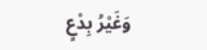وَغَيْرُ بِدْعٍ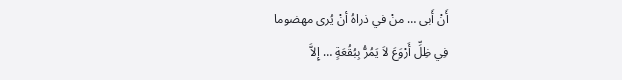أَنْ أَبى … منْ في ذراهُ أنْ يُرى مهضوما
فِي ظِلِّ أَرْوَعَ لاَ يَمُرُّ بِبُقُعَةٍ … إِلاَّ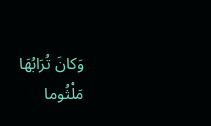وَكانَ تُرَابُهَا مَلْثُوما